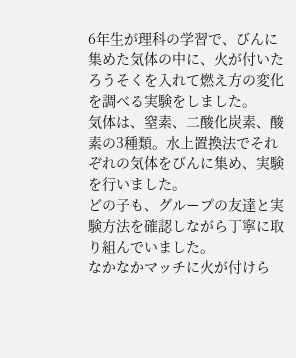6年生が理科の学習で、びんに集めた気体の中に、火が付いたろうそくを入れて燃え方の変化を調べる実験をしました。
気体は、窒素、二酸化炭素、酸素の3種類。水上置換法でそれぞれの気体をびんに集め、実験を行いました。
どの子も、グループの友達と実験方法を確認しながら丁寧に取り組んでいました。
なかなかマッチに火が付けら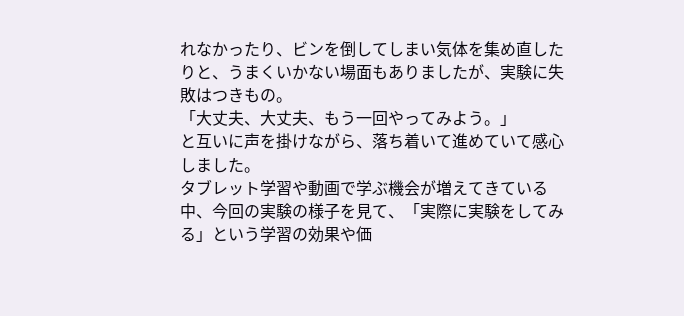れなかったり、ビンを倒してしまい気体を集め直したりと、うまくいかない場面もありましたが、実験に失敗はつきもの。
「大丈夫、大丈夫、もう一回やってみよう。」
と互いに声を掛けながら、落ち着いて進めていて感心しました。
タブレット学習や動画で学ぶ機会が増えてきている中、今回の実験の様子を見て、「実際に実験をしてみる」という学習の効果や価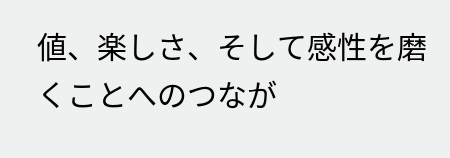値、楽しさ、そして感性を磨くことへのつなが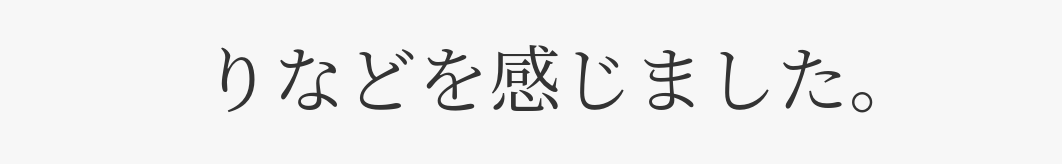りなどを感じました。